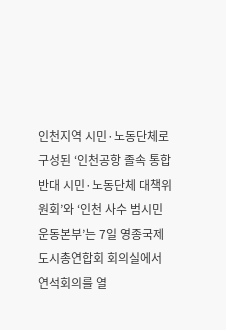인천지역 시민·노동단체로 구성된 ‘인천공항 졸속 통합 반대 시민·노동단체 대책위원회’와 ‘인천 사수 범시민운동본부’는 7일 영종국제도시총연합회 회의실에서 연석회의를 열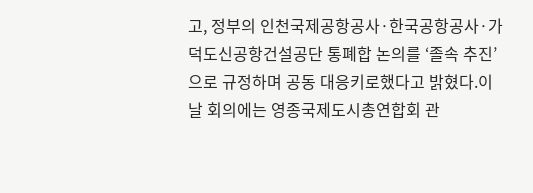고, 정부의 인천국제공항공사·한국공항공사·가덕도신공항건설공단 통폐합 논의를 ‘졸속 추진’으로 규정하며 공동 대응키로했다고 밝혔다.이날 회의에는 영종국제도시총연합회 관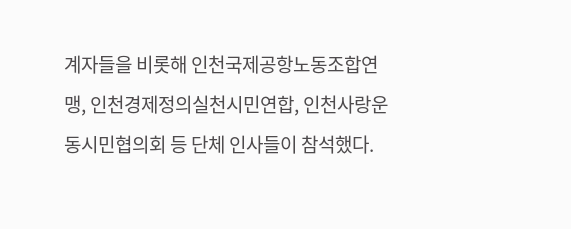계자들을 비롯해 인천국제공항노동조합연맹, 인천경제정의실천시민연합, 인천사랑운동시민협의회 등 단체 인사들이 참석했다.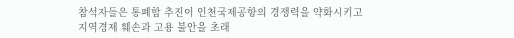참석자들은 통폐합 추진이 인천국제공항의 경쟁력을 약화시키고 지역경제 훼손과 고용 불안을 초래